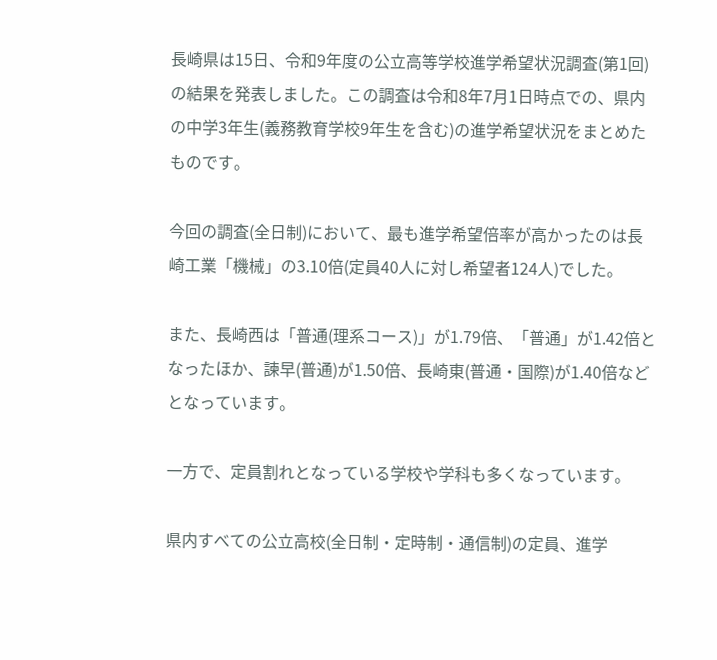長崎県は15日、令和9年度の公立高等学校進学希望状況調査(第1回)の結果を発表しました。この調査は令和8年7月1日時点での、県内の中学3年生(義務教育学校9年生を含む)の進学希望状況をまとめたものです。

今回の調査(全日制)において、最も進学希望倍率が高かったのは長崎工業「機械」の3.10倍(定員40人に対し希望者124人)でした。

また、長崎西は「普通(理系コース)」が1.79倍、「普通」が1.42倍となったほか、諫早(普通)が1.50倍、長崎東(普通・国際)が1.40倍などとなっています。

一方で、定員割れとなっている学校や学科も多くなっています。

県内すべての公立高校(全日制・定時制・通信制)の定員、進学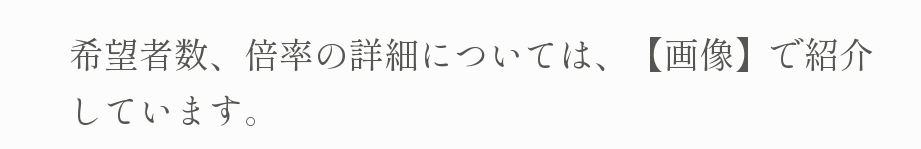希望者数、倍率の詳細については、【画像】で紹介しています。